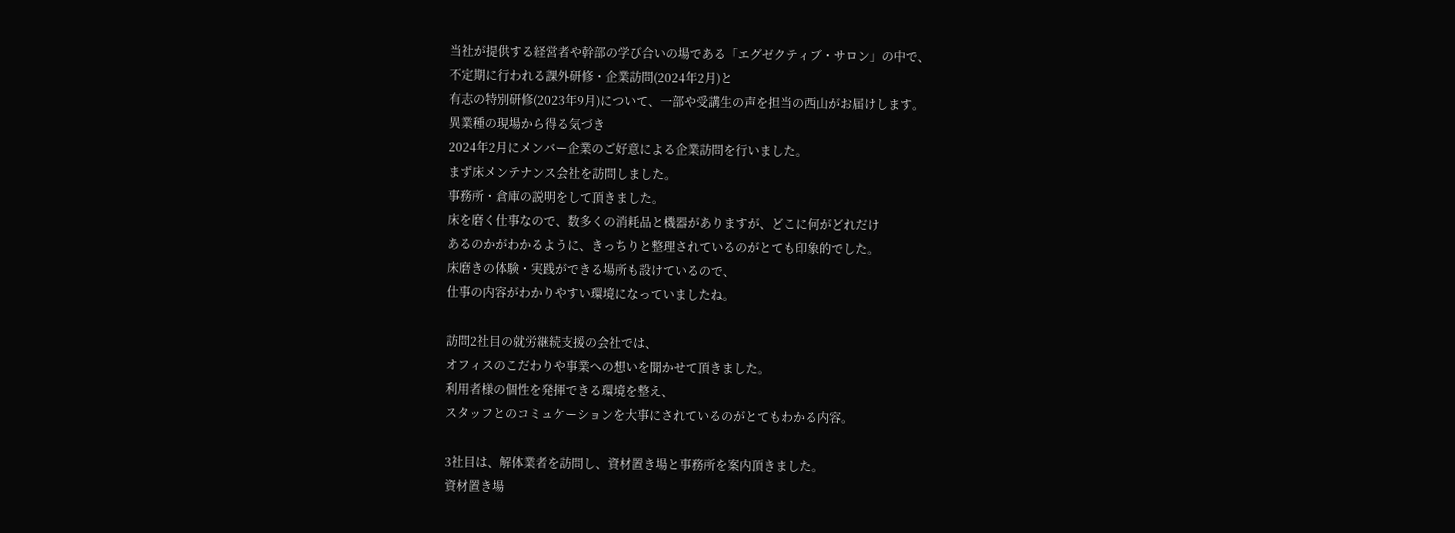当社が提供する経営者や幹部の学び合いの場である「エグゼクティブ・サロン」の中で、
不定期に行われる課外研修・企業訪問(2024年2月)と
有志の特別研修(2023年9月)について、一部や受講生の声を担当の西山がお届けします。
異業種の現場から得る気づき
2024年2月にメンバー企業のご好意による企業訪問を行いました。
まず床メンテナンス会社を訪問しました。
事務所・倉庫の説明をして頂きました。
床を磨く仕事なので、数多くの消耗品と機器がありますが、どこに何がどれだけ
あるのかがわかるように、きっちりと整理されているのがとても印象的でした。
床磨きの体験・実践ができる場所も設けているので、
仕事の内容がわかりやすい環境になっていましたね。

訪問2社目の就労継続支援の会社では、
オフィスのこだわりや事業への想いを聞かせて頂きました。
利用者様の個性を発揮できる環境を整え、
スタッフとのコミュケーションを大事にされているのがとてもわかる内容。

3社目は、解体業者を訪問し、資材置き場と事務所を案内頂きました。
資材置き場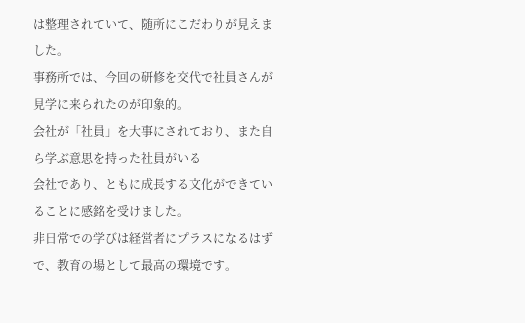は整理されていて、随所にこだわりが見えました。
事務所では、今回の研修を交代で社員さんが見学に来られたのが印象的。
会社が「社員」を大事にされており、また自ら学ぶ意思を持った社員がいる
会社であり、ともに成長する文化ができていることに感銘を受けました。
非日常での学びは経営者にプラスになるはずで、教育の場として最⾼の環境です。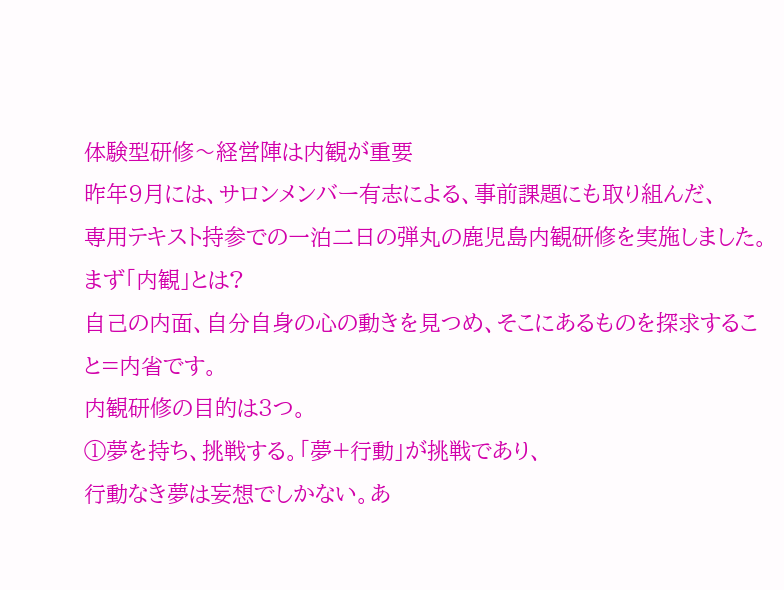体験型研修〜経営陣は内観が重要
昨年9月には、サロンメンバー有志による、事前課題にも取り組んだ、
専用テキスト持参での一泊二日の弾丸の鹿児島内観研修を実施しました。
まず「内観」とは?
自己の内面、自分自身の心の動きを見つめ、そこにあるものを探求すること=内省です。
内観研修の目的は3つ。
①夢を持ち、挑戦する。「夢+行動」が挑戦であり、
行動なき夢は妄想でしかない。あ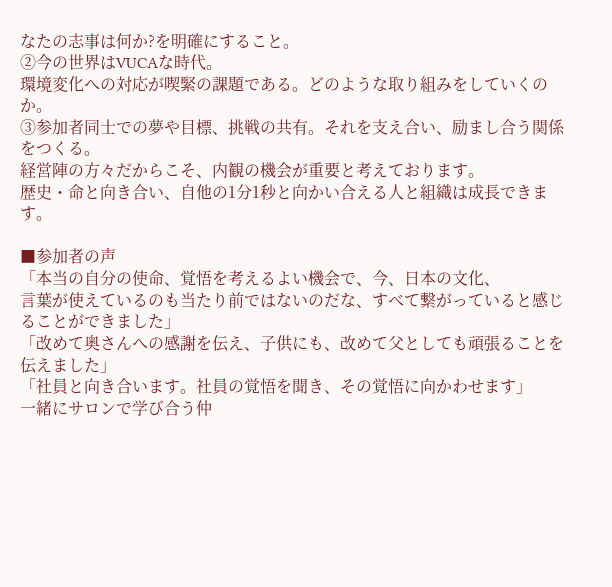なたの志事は何か?を明確にすること。
②今の世界はVUCAな時代。
環境変化への対応が喫緊の課題である。どのような取り組みをしていくのか。
③参加者同士での夢や目標、挑戦の共有。それを支え合い、励まし合う関係をつくる。
経営陣の方々だからこそ、内観の機会が重要と考えております。
歴史・命と向き合い、自他の1分1秒と向かい合える人と組織は成長できます。

■参加者の声
「本当の自分の使命、覚悟を考えるよい機会で、今、日本の文化、
言葉が使えているのも当たり前ではないのだな、すべて繋がっていると感じることができました」
「改めて奥さんへの感謝を伝え、子供にも、改めて父としても頑張ることを伝えました」
「社員と向き合います。社員の覚悟を聞き、その覚悟に向かわせます」
⼀緒にサロンで学び合う仲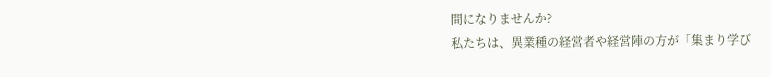間になりませんか?
私たちは、異業種の経営者や経営陣の方が「集まり学び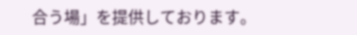合う場」を提供しております。